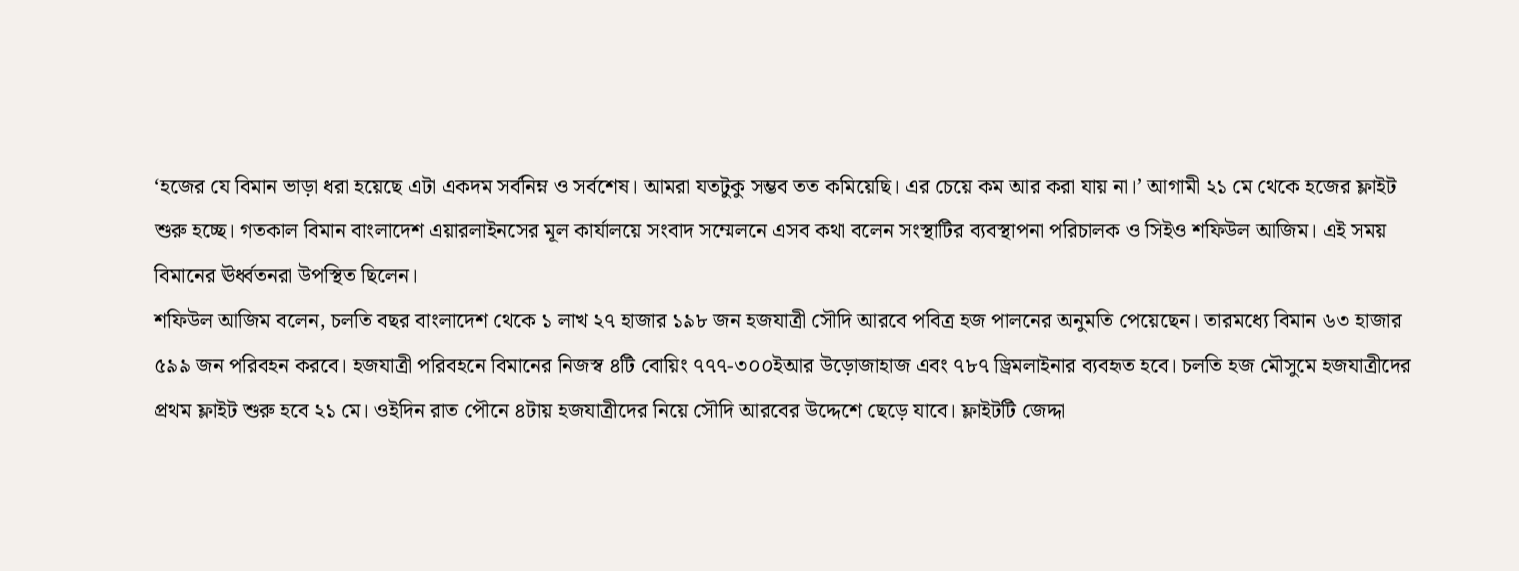‘হজের যে বিমান ভাড়া ধরা হয়েছে এটা একদম সর্বনিম্ন ও সর্বশেষ। আমরা যতটুকু সম্ভব তত কমিয়েছি। এর চেয়ে কম আর করা যায় না।’ আগামী ২১ মে থেকে হজের ফ্লাইট শুরু হচ্ছে। গতকাল বিমান বাংলাদেশ এয়ারলাইনসের মূল কার্যালয়ে সংবাদ সম্মেলনে এসব কথা বলেন সংস্থাটির ব্যবস্থাপনা পরিচালক ও সিইও শফিউল আজিম। এই সময় বিমানের ঊর্ধ্বতনরা উপস্থিত ছিলেন।
শফিউল আজিম বলেন, চলতি বছর বাংলাদেশ থেকে ১ লাখ ২৭ হাজার ১৯৮ জন হজযাত্রী সৌদি আরবে পবিত্র হজ পালনের অনুমতি পেয়েছেন। তারমধ্যে বিমান ৬৩ হাজার ৫৯৯ জন পরিবহন করবে। হজযাত্রী পরিবহনে বিমানের নিজস্ব ৪টি বোয়িং ৭৭৭-৩০০ইআর উড়োজাহাজ এবং ৭৮৭ ড্রিমলাইনার ব্যবহৃত হবে। চলতি হজ মৌসুমে হজযাত্রীদের প্রথম ফ্লাইট শুরু হবে ২১ মে। ওইদিন রাত পৌনে ৪টায় হজযাত্রীদের নিয়ে সৌদি আরবের উদ্দেশে ছেড়ে যাবে। ফ্লাইটটি জেদ্দা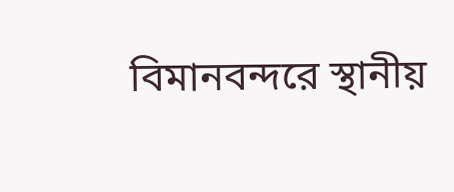বিমানবন্দরে স্থানীয়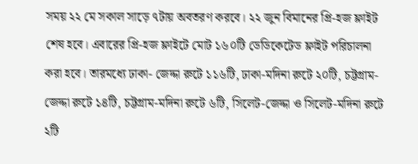সময় ২২ মে সকাল সাড়ে ৭টায় অবতরণ করবে। ২২ জুন বিমানের প্রি-হজ ফ্লাইট শেষ হবে। এবারের প্রি-হজ ফ্লাইটে মোট ১৬০টি ডেডিকেটেড ফ্লাইট পরিচালনা করা হবে। তারমধ্যে ঢাকা- জেদ্দা রুটে ১১৬টি, ঢাকা-মদিনা রুটে ২০টি, চট্টগ্রাম-জেদ্দা রুটে ১৪টি, চট্টগ্রাম-মদিনা রুটে ৬টি, সিলেট-জেদ্দা ও সিলেট-মদিনা রুটে ২টি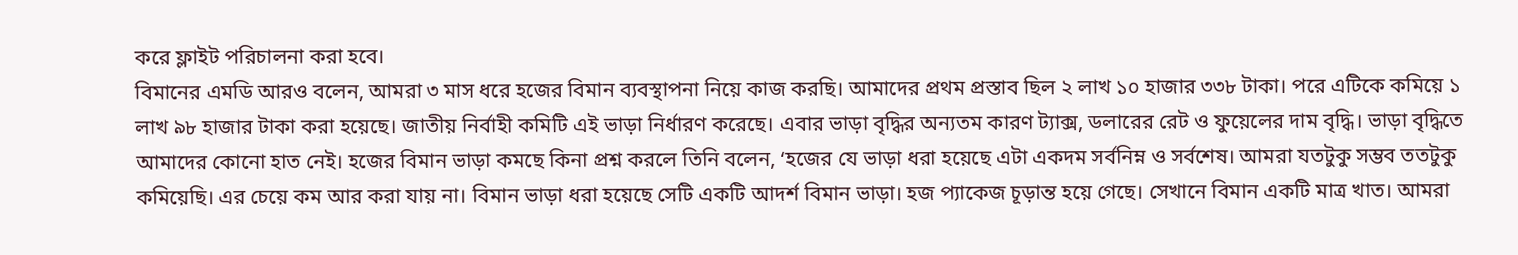করে ফ্লাইট পরিচালনা করা হবে।
বিমানের এমডি আরও বলেন, আমরা ৩ মাস ধরে হজের বিমান ব্যবস্থাপনা নিয়ে কাজ করছি। আমাদের প্রথম প্রস্তাব ছিল ২ লাখ ১০ হাজার ৩৩৮ টাকা। পরে এটিকে কমিয়ে ১ লাখ ৯৮ হাজার টাকা করা হয়েছে। জাতীয় নির্বাহী কমিটি এই ভাড়া নির্ধারণ করেছে। এবার ভাড়া বৃদ্ধির অন্যতম কারণ ট্যাক্স, ডলারের রেট ও ফুয়েলের দাম বৃদ্ধি। ভাড়া বৃদ্ধিতে আমাদের কোনো হাত নেই। হজের বিমান ভাড়া কমছে কিনা প্রশ্ন করলে তিনি বলেন, ‘হজের যে ভাড়া ধরা হয়েছে এটা একদম সর্বনিম্ন ও সর্বশেষ। আমরা যতটুকু সম্ভব ততটুকু কমিয়েছি। এর চেয়ে কম আর করা যায় না। বিমান ভাড়া ধরা হয়েছে সেটি একটি আদর্শ বিমান ভাড়া। হজ প্যাকেজ চূড়ান্ত হয়ে গেছে। সেখানে বিমান একটি মাত্র খাত। আমরা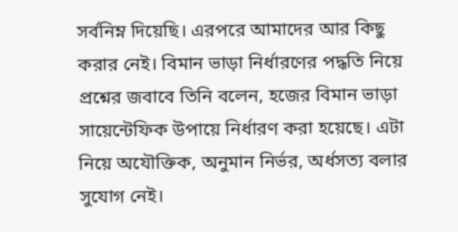সর্বনিম্ন দিয়েছি। এরপরে আমাদের আর কিছু করার নেই। বিমান ভাড়া নির্ধারণের পদ্ধতি নিয়ে প্রশ্নের জবাবে তিনি বলেন, হজের বিমান ভাড়া সায়েন্টেফিক উপায়ে নির্ধারণ করা হয়েছে। এটা নিয়ে অযৌক্তিক, অনুমান নির্ভর, অর্ধসত্য বলার সুযোগ নেই।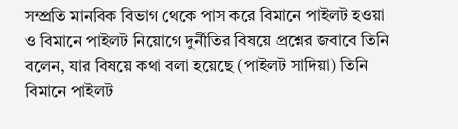সম্প্রতি মানবিক বিভাগ থেকে পাস করে বিমানে পাইলট হওয়া ও বিমানে পাইলট নিয়োগে দুর্নীতির বিষয়ে প্রশ্নের জবাবে তিনি বলেন, যার বিষয়ে কথা বলা হয়েছে (পাইলট সাদিয়া) তিনি বিমানে পাইলট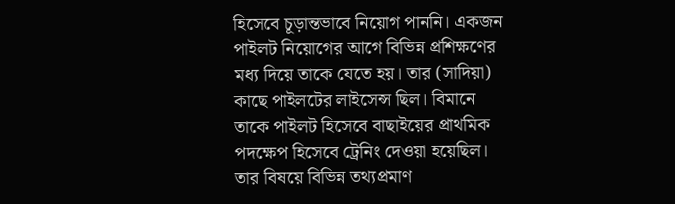হিসেবে চূড়ান্তভাবে নিয়োগ পাননি। একজন পাইলট নিয়োগের আগে বিভিন্ন প্রশিক্ষণের মধ্য দিয়ে তাকে যেতে হয়। তার (সাদিয়া) কাছে পাইলটের লাইসেন্স ছিল। বিমানে তাকে পাইলট হিসেবে বাছাইয়ের প্রাথমিক পদক্ষেপ হিসেবে ট্রেনিং দেওয়া হয়েছিল। তার বিষয়ে বিভিন্ন তথ্যপ্রমাণ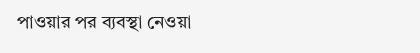পাওয়ার পর ব্যবস্থা নেওয়া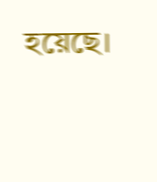হয়েছে।